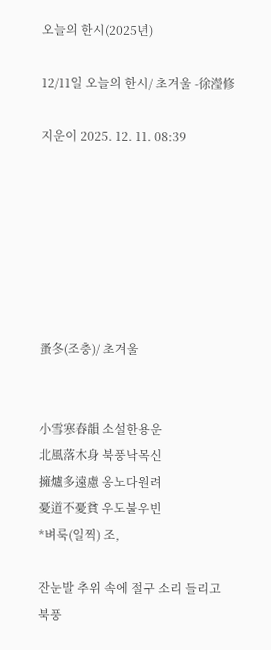오늘의 한시(2025년)

12/11일 오늘의 한시/ 초겨울 -徐瀅修

지운이 2025. 12. 11. 08:39







蚤冬(조충)/ 초겨울


小雪寒舂韻 소설한용운
北風落木身 북풍낙목신
擁爐多遠慮 옹노다원려
憂道不憂貧 우도불우빈
*벼룩(일찍) 조,

잔눈발 추위 속에 절구 소리 들리고
북풍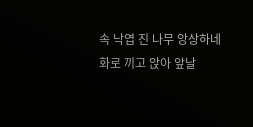속 낙엽 진 나무 앙상하네
화로 끼고 앉아 앞날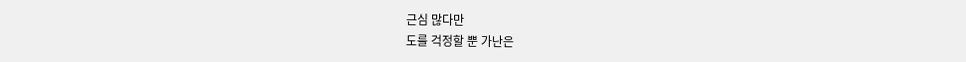근심 많다만
도를 걱정할 뿐 가난은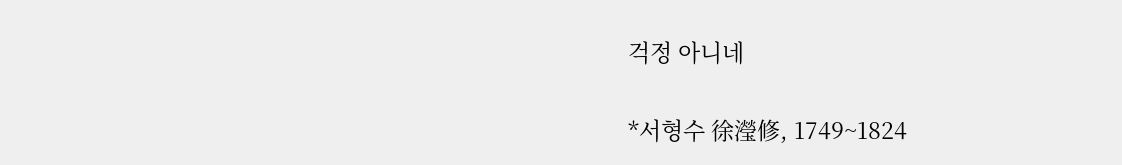걱정 아니네


*서형수 徐瀅修, 1749~1824